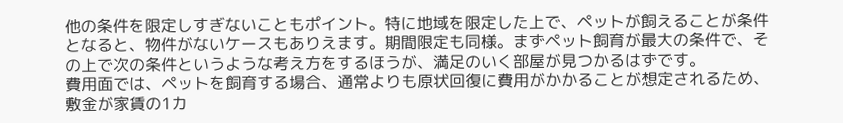他の条件を限定しすぎないこともポイント。特に地域を限定した上で、ペットが飼えることが条件となると、物件がないケースもありえます。期間限定も同様。まずペット飼育が最大の条件で、その上で次の条件というような考え方をするほうが、満足のいく部屋が見つかるはずです。
費用面では、ペットを飼育する場合、通常よりも原状回復に費用がかかることが想定されるため、敷金が家賃の1カ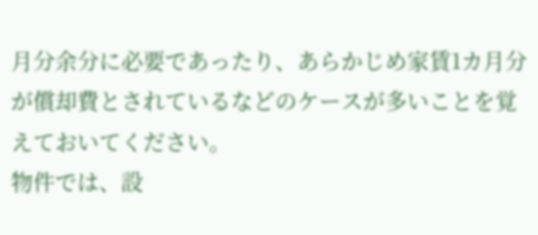月分余分に必要であったり、あらかじめ家賃1カ月分が償却費とされているなどのケースが多いことを覚えておいてください。
物件では、設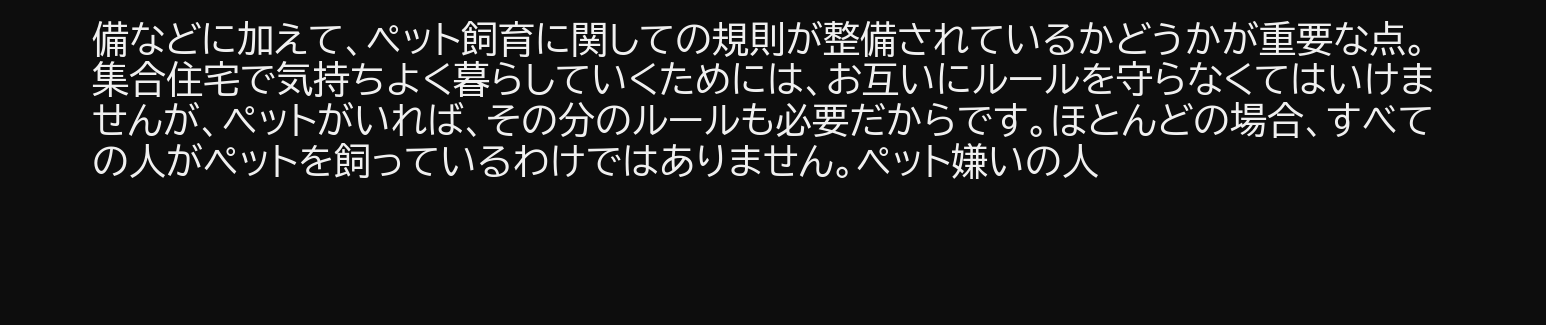備などに加えて、ペット飼育に関しての規則が整備されているかどうかが重要な点。集合住宅で気持ちよく暮らしていくためには、お互いにルールを守らなくてはいけませんが、ペットがいれば、その分のルールも必要だからです。ほとんどの場合、すべての人がペットを飼っているわけではありません。ペット嫌いの人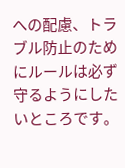への配慮、トラブル防止のためにルールは必ず守るようにしたいところです。